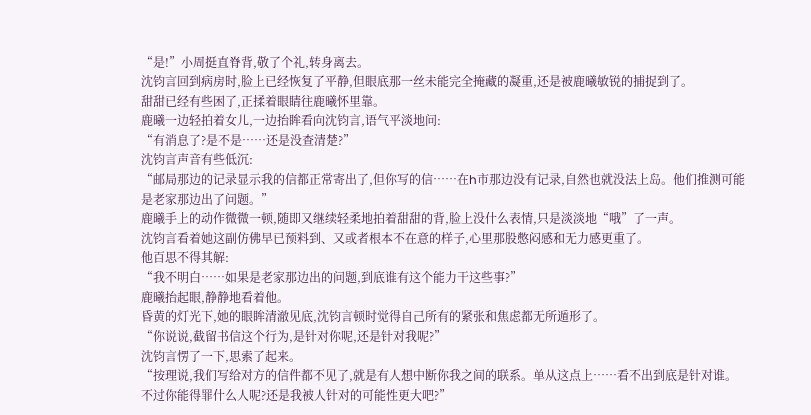“是!”小周挺直脊背,敬了个礼,转身离去。
沈钧言回到病房时,脸上已经恢复了平静,但眼底那一丝未能完全掩藏的凝重,还是被鹿曦敏锐的捕捉到了。
甜甜已经有些困了,正揉着眼睛往鹿曦怀里靠。
鹿曦一边轻拍着女儿,一边抬眸看向沈钧言,语气平淡地问:
“有消息了?是不是……还是没查清楚?”
沈钧言声音有些低沉:
“邮局那边的记录显示我的信都正常寄出了,但你写的信……在h市那边没有记录,自然也就没法上岛。他们推测可能是老家那边出了问题。”
鹿曦手上的动作微微一顿,随即又继续轻柔地拍着甜甜的背,脸上没什么表情,只是淡淡地“哦”了一声。
沈钧言看着她这副仿佛早已预料到、又或者根本不在意的样子,心里那股憋闷感和无力感更重了。
他百思不得其解:
“我不明白……如果是老家那边出的问题,到底谁有这个能力干这些事?”
鹿曦抬起眼,静静地看着他。
昏黄的灯光下,她的眼眸清澈见底,沈钧言顿时觉得自己所有的紧张和焦虑都无所遁形了。
“你说说,截留书信这个行为,是针对你呢,还是针对我呢?”
沈钧言愣了一下,思索了起来。
“按理说,我们写给对方的信件都不见了,就是有人想中断你我之间的联系。单从这点上……看不出到底是针对谁。
不过你能得罪什么人呢?还是我被人针对的可能性更大吧?”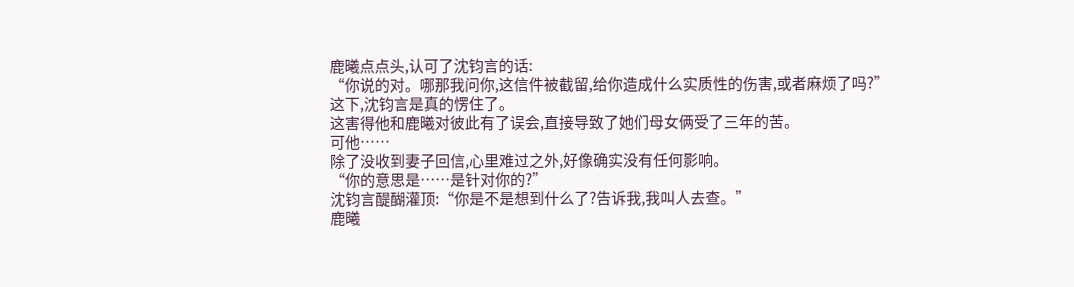鹿曦点点头,认可了沈钧言的话:
“你说的对。哪那我问你,这信件被截留,给你造成什么实质性的伤害,或者麻烦了吗?”
这下,沈钧言是真的愣住了。
这害得他和鹿曦对彼此有了误会,直接导致了她们母女俩受了三年的苦。
可他……
除了没收到妻子回信,心里难过之外,好像确实没有任何影响。
“你的意思是……是针对你的?”
沈钧言醍醐灌顶:“你是不是想到什么了?告诉我,我叫人去查。”
鹿曦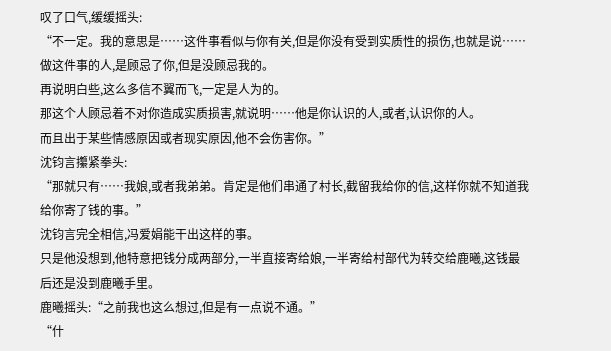叹了口气,缓缓摇头:
“不一定。我的意思是……这件事看似与你有关,但是你没有受到实质性的损伤,也就是说……做这件事的人,是顾忌了你,但是没顾忌我的。
再说明白些,这么多信不翼而飞,一定是人为的。
那这个人顾忌着不对你造成实质损害,就说明……他是你认识的人,或者,认识你的人。
而且出于某些情感原因或者现实原因,他不会伤害你。”
沈钧言攥紧拳头:
“那就只有……我娘,或者我弟弟。肯定是他们串通了村长,截留我给你的信,这样你就不知道我给你寄了钱的事。”
沈钧言完全相信,冯爱娟能干出这样的事。
只是他没想到,他特意把钱分成两部分,一半直接寄给娘,一半寄给村部代为转交给鹿曦,这钱最后还是没到鹿曦手里。
鹿曦摇头:“之前我也这么想过,但是有一点说不通。”
“什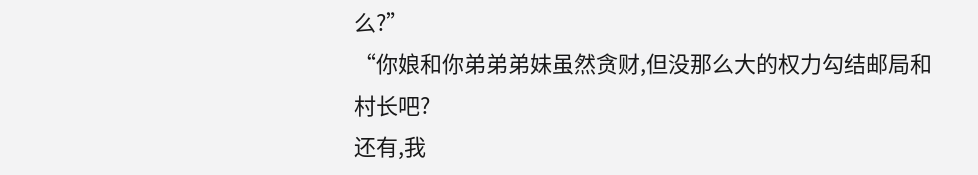么?”
“你娘和你弟弟弟妹虽然贪财,但没那么大的权力勾结邮局和村长吧?
还有,我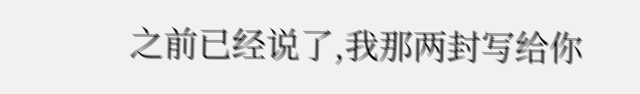之前已经说了,我那两封写给你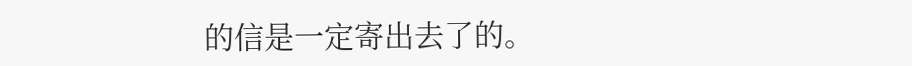的信是一定寄出去了的。